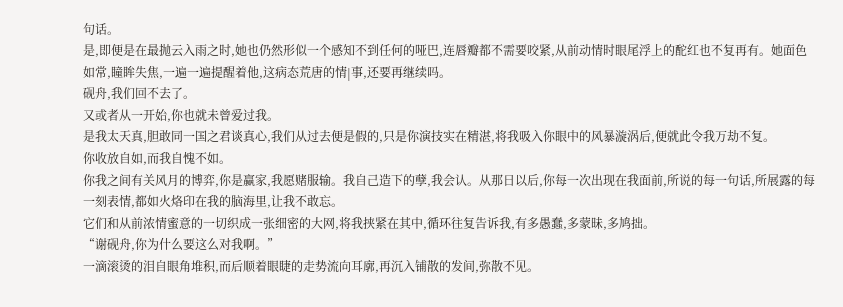句话。
是,即便是在最抛云入雨之时,她也仍然形似一个感知不到任何的哑巴,连唇瓣都不需要咬紧,从前动情时眼尾浮上的酡红也不复再有。她面色如常,瞳眸失焦,一遍一遍提醒着他,这病态荒唐的情|事,还要再继续吗。
砚舟,我们回不去了。
又或者从一开始,你也就未曾爱过我。
是我太天真,胆敢同一国之君谈真心,我们从过去便是假的,只是你演技实在精湛,将我吸入你眼中的风暴漩涡后,便就此令我万劫不复。
你收放自如,而我自愧不如。
你我之间有关风月的博弈,你是赢家,我愿赌服输。我自己造下的孽,我会认。从那日以后,你每一次出现在我面前,所说的每一句话,所展露的每一刻表情,都如火烙印在我的脑海里,让我不敢忘。
它们和从前浓情蜜意的一切织成一张细密的大网,将我挟紧在其中,循环往复告诉我,有多愚蠢,多蒙昧,多鸠拙。
“谢砚舟,你为什么要这么对我啊。”
一滴滚烫的泪自眼角堆积,而后顺着眼睫的走势流向耳廓,再沉入铺散的发间,弥散不见。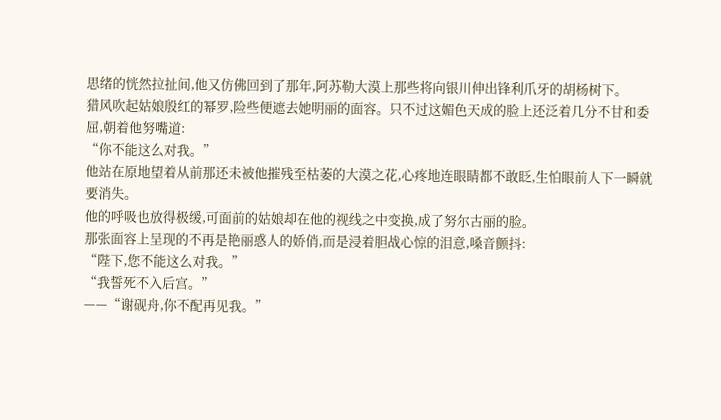思绪的恍然拉扯间,他又仿佛回到了那年,阿苏勒大漠上那些将向银川伸出锋利爪牙的胡杨树下。
猎风吹起姑娘殷红的幂罗,险些便遮去她明丽的面容。只不过这媚色天成的脸上还泛着几分不甘和委屈,朝着他努嘴道:
“你不能这么对我。”
他站在原地望着从前那还未被他摧残至枯萎的大漠之花,心疼地连眼睛都不敢眨,生怕眼前人下一瞬就要消失。
他的呼吸也放得极缓,可面前的姑娘却在他的视线之中变换,成了努尔古丽的脸。
那张面容上呈现的不再是艳丽惑人的娇俏,而是浸着胆战心惊的泪意,嗓音颤抖:
“陛下,您不能这么对我。”
“我誓死不入后宫。”
——“谢砚舟,你不配再见我。”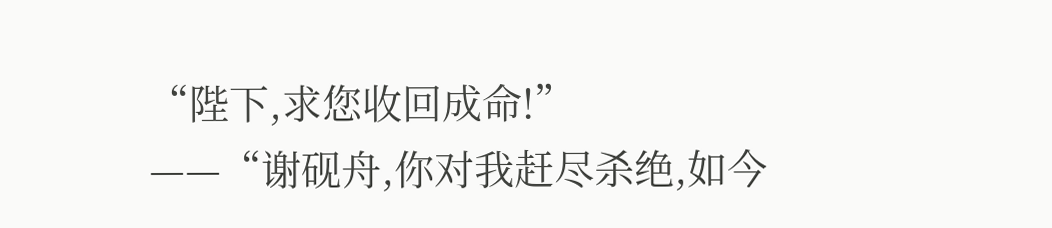“陛下,求您收回成命!”
——“谢砚舟,你对我赶尽杀绝,如今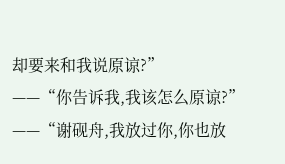却要来和我说原谅?”
——“你告诉我,我该怎么原谅?”
——“谢砚舟,我放过你,你也放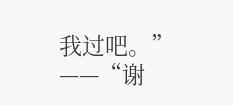我过吧。”
——“谢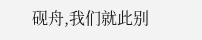砚舟,我们就此别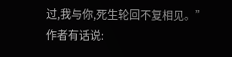过,我与你,死生轮回不复相见。”
作者有话说: